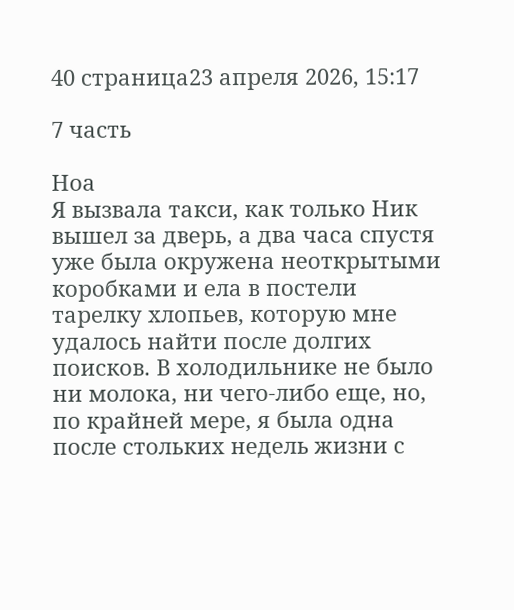40 страница23 апреля 2026, 15:17

7 часть

Ноа
Я вызвала такси, как только Ник вышел за дверь, а два часа спустя уже была окружена неоткрытыми коробками и ела в постели тарелку хлопьев, которую мне удалось найти после долгих поисков. В холодильнике не было ни молока, ни чего-либо еще, но, по крайней мере, я была одна после стольких недель жизни с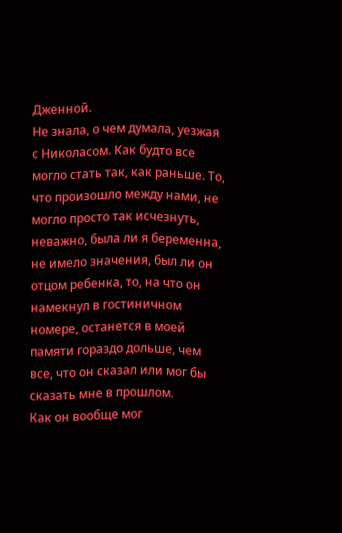Дженной.
Не знала, о чем думала, уезжая с Николасом. Как будто все могло стать так, как раньше. То, что произошло между нами, не могло просто так исчезнуть, неважно, была ли я беременна, не имело значения, был ли он отцом ребенка, то, на что он намекнул в гостиничном номере, останется в моей памяти гораздо дольше, чем все, что он сказал или мог бы сказать мне в прошлом.
Как он вообще мог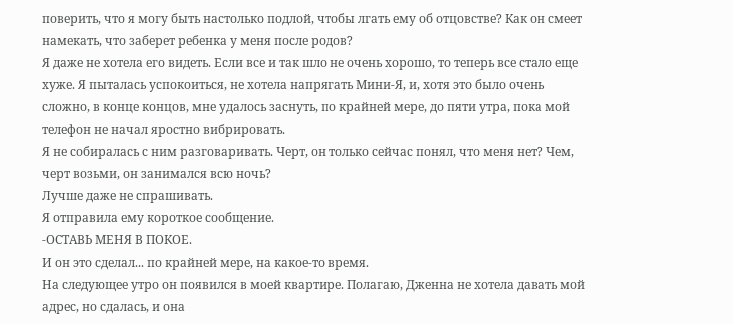поверить, что я могу быть настолько подлой, чтобы лгать ему об отцовстве? Как он смеет намекать, что заберет ребенка у меня после родов?
Я даже не хотела его видеть. Если все и так шло не очень хорошо, то теперь все стало еще хуже. Я пыталась успокоиться, не хотела напрягать Мини-Я, и, хотя это было очень сложно, в конце концов, мне удалось заснуть, по крайней мере, до пяти утра, пока мой телефон не начал яростно вибрировать.
Я не собиралась с ним разговаривать. Черт, он только сейчас понял, что меня нет? Чем, черт возьми, он занимался всю ночь?
Лучше даже не спрашивать.
Я отправила ему короткое сообщение.
-ОСТАВЬ МЕНЯ В ПОКОЕ.
И он это сделал... по крайней мере, на какое-то время.
На следующее утро он появился в моей квартире. Полагаю, Дженна не хотела давать мой адрес, но сдалась, и она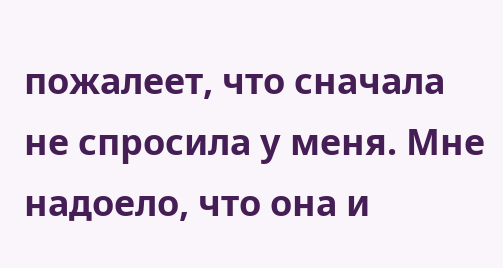пожалеет, что сначала не спросила у меня. Мне надоело, что она и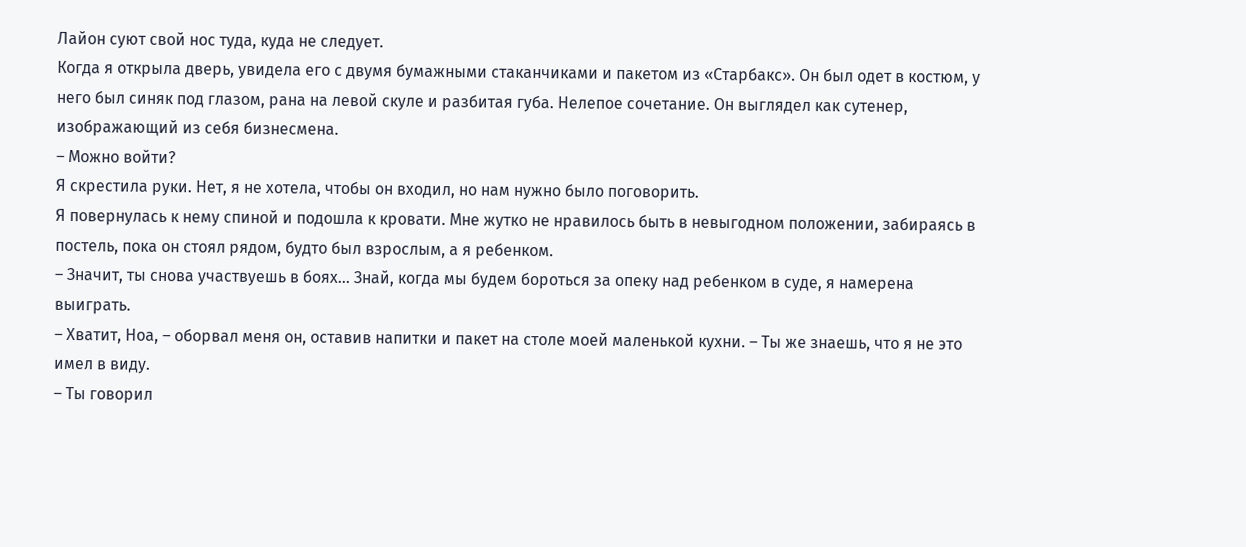Лайон суют свой нос туда, куда не следует.
Когда я открыла дверь, увидела его с двумя бумажными стаканчиками и пакетом из «Старбакс». Он был одет в костюм, у него был синяк под глазом, рана на левой скуле и разбитая губа. Нелепое сочетание. Он выглядел как сутенер, изображающий из себя бизнесмена.
– Можно войти?
Я скрестила руки. Нет, я не хотела, чтобы он входил, но нам нужно было поговорить.
Я повернулась к нему спиной и подошла к кровати. Мне жутко не нравилось быть в невыгодном положении, забираясь в постель, пока он стоял рядом, будто был взрослым, а я ребенком.
– Значит, ты снова участвуешь в боях... Знай, когда мы будем бороться за опеку над ребенком в суде, я намерена выиграть.
– Хватит, Ноа, – оборвал меня он, оставив напитки и пакет на столе моей маленькой кухни. – Ты же знаешь, что я не это имел в виду.
– Ты говорил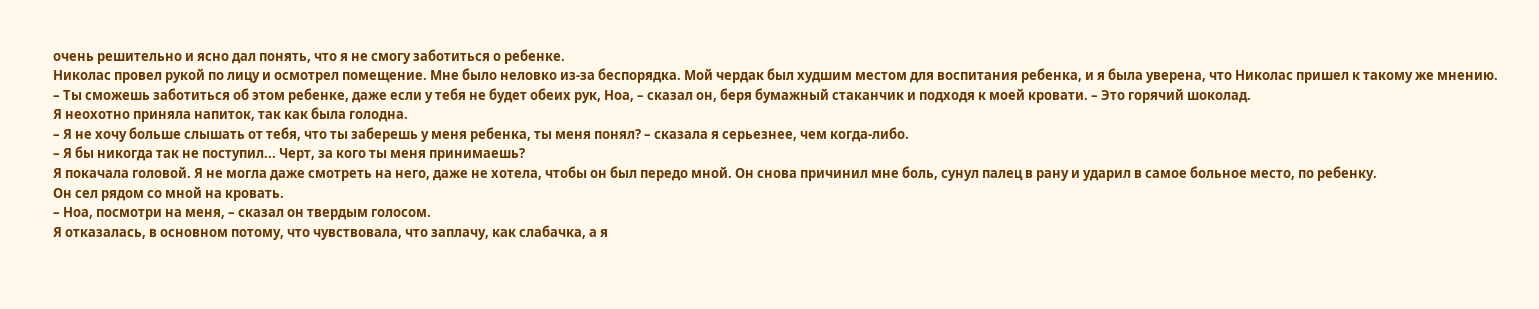очень решительно и ясно дал понять, что я не смогу заботиться о ребенке.
Николас провел рукой по лицу и осмотрел помещение. Мне было неловко из-за беспорядка. Мой чердак был худшим местом для воспитания ребенка, и я была уверена, что Николас пришел к такому же мнению.
– Ты сможешь заботиться об этом ребенке, даже если у тебя не будет обеих рук, Ноа, – сказал он, беря бумажный стаканчик и подходя к моей кровати. – Это горячий шоколад.
Я неохотно приняла напиток, так как была голодна.
– Я не хочу больше слышать от тебя, что ты заберешь у меня ребенка, ты меня понял? – сказала я серьезнее, чем когда-либо.
– Я бы никогда так не поступил... Черт, за кого ты меня принимаешь?
Я покачала головой. Я не могла даже смотреть на него, даже не хотела, чтобы он был передо мной. Он снова причинил мне боль, сунул палец в рану и ударил в самое больное место, по ребенку.
Он сел рядом со мной на кровать.
– Ноа, посмотри на меня, – сказал он твердым голосом.
Я отказалась, в основном потому, что чувствовала, что заплачу, как слабачка, а я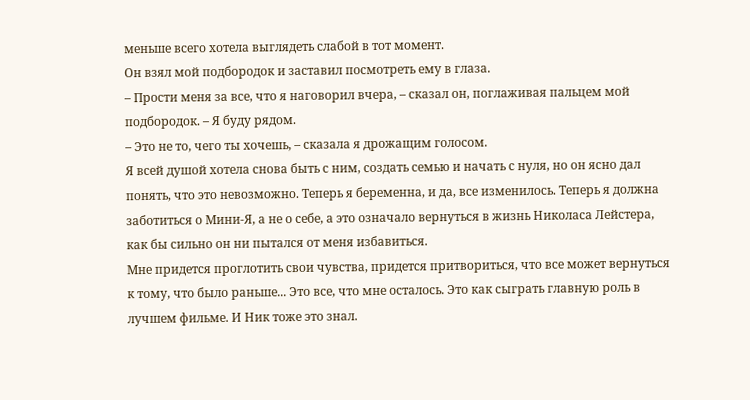меньше всего хотела выглядеть слабой в тот момент.
Он взял мой подбородок и заставил посмотреть ему в глаза.
– Прости меня за все, что я наговорил вчера, – сказал он, поглаживая пальцем мой подбородок. – Я буду рядом.
– Это не то, чего ты хочешь, – сказала я дрожащим голосом.
Я всей душой хотела снова быть с ним, создать семью и начать с нуля, но он ясно дал понять, что это невозможно. Теперь я беременна, и да, все изменилось. Теперь я должна заботиться о Мини-Я, а не о себе, а это означало вернуться в жизнь Николаса Лейстера, как бы сильно он ни пытался от меня избавиться.
Мне придется проглотить свои чувства, придется притвориться, что все может вернуться к тому, что было раньше... Это все, что мне осталось. Это как сыграть главную роль в лучшем фильме. И Ник тоже это знал.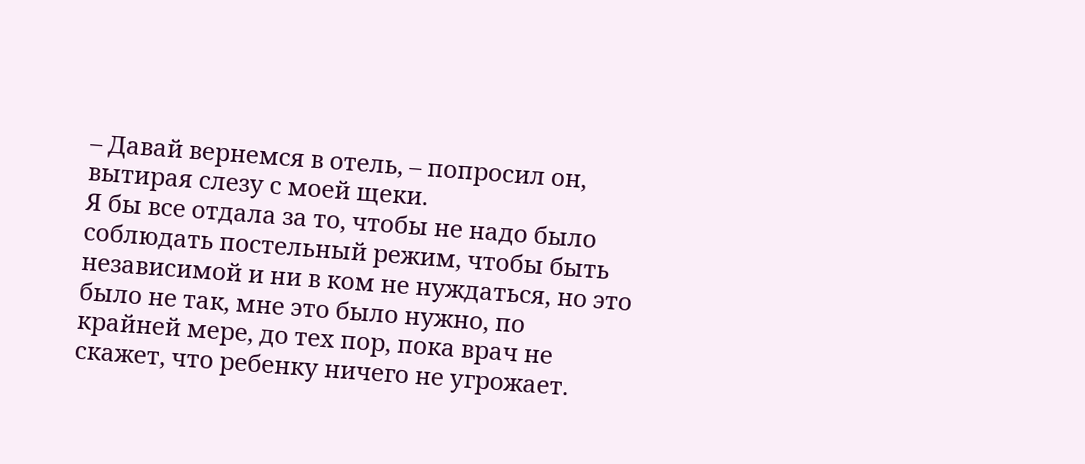– Давай вернемся в отель, – попросил он, вытирая слезу с моей щеки.
Я бы все отдала за то, чтобы не надо было соблюдать постельный режим, чтобы быть независимой и ни в ком не нуждаться, но это было не так, мне это было нужно, по крайней мере, до тех пор, пока врач не скажет, что ребенку ничего не угрожает.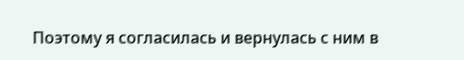Поэтому я согласилась и вернулась с ним в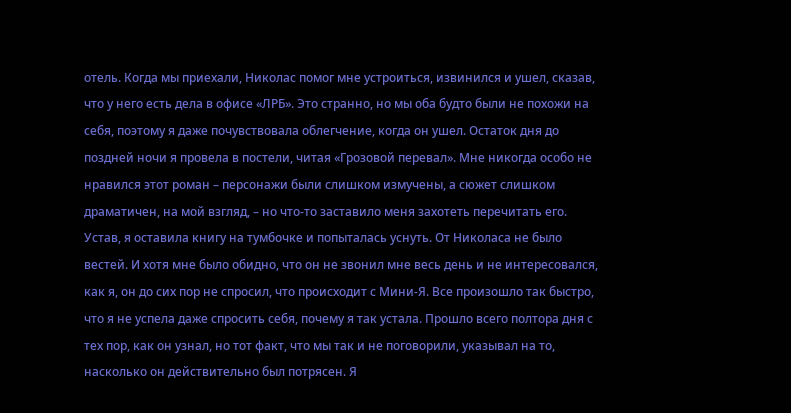отель. Когда мы приехали, Николас помог мне устроиться, извинился и ушел, сказав, что у него есть дела в офисе «ЛРБ». Это странно, но мы оба будто были не похожи на себя, поэтому я даже почувствовала облегчение, когда он ушел. Остаток дня до поздней ночи я провела в постели, читая «Грозовой перевал». Мне никогда особо не нравился этот роман – персонажи были слишком измучены, а сюжет слишком драматичен, на мой взгляд, – но что-то заставило меня захотеть перечитать его. Устав, я оставила книгу на тумбочке и попыталась уснуть. От Николаса не было вестей. И хотя мне было обидно, что он не звонил мне весь день и не интересовался, как я, он до сих пор не спросил, что происходит с Мини-Я. Все произошло так быстро, что я не успела даже спросить себя, почему я так устала. Прошло всего полтора дня с тех пор, как он узнал, но тот факт, что мы так и не поговорили, указывал на то, насколько он действительно был потрясен. Я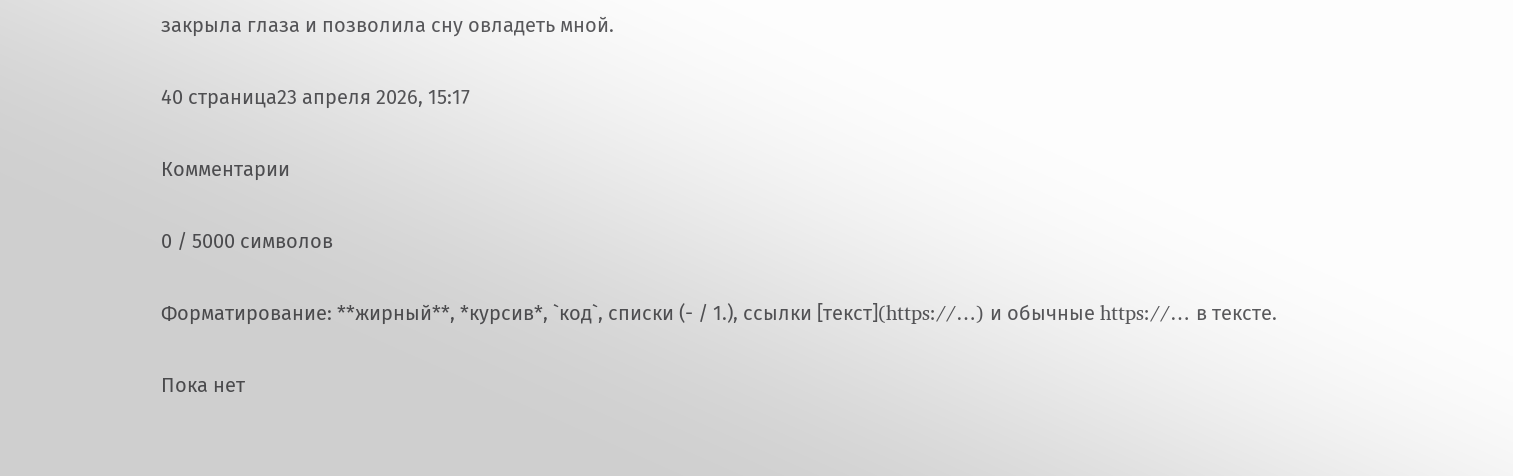закрыла глаза и позволила сну овладеть мной.

40 страница23 апреля 2026, 15:17

Комментарии

0 / 5000 символов

Форматирование: **жирный**, *курсив*, `код`, списки (- / 1.), ссылки [текст](https://…) и обычные https://… в тексте.

Пока нет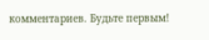комментариев. Будьте первым!